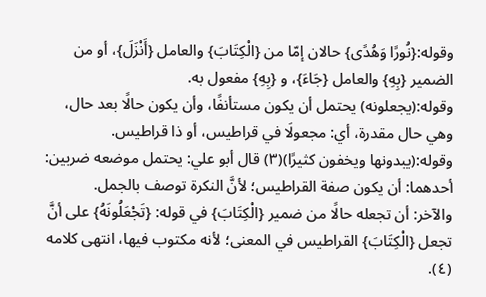وقوله:{نُورًا وَهُدًى} حالان إمّا من {الْكِتَابَ} والعامل {أَنْزَلَ}، أو من الضمير {بِهِ} والعامل {جَاءَ}، و {بِهِ} مفعول به.
وقوله:(يجعلونه) يحتمل أن يكون مستأنفًا، وأن يكون حالًا بعد حال، وهي حال مقدرة، أي: مجعولَا في قراطيس، أو ذا قراطيس.
وقوله:(يبدونها ويخفون كثيرًا)(٣) قال أبو علي: يحتمل موضعه ضربين:
أحدهما: أن يكون صفة القراطيس؛ لأنَّ النكرة توصف بالجمل.
والآخر: أن تجعله حالًا من ضمير {الْكِتَابَ} في قوله: {تَجْعَلُونَهُ} على أنَّ تجعل {الْكِتَابَ} القراطيس في المعنى؛ لأنه مكتوب فيها، انتهى كلامه (٤).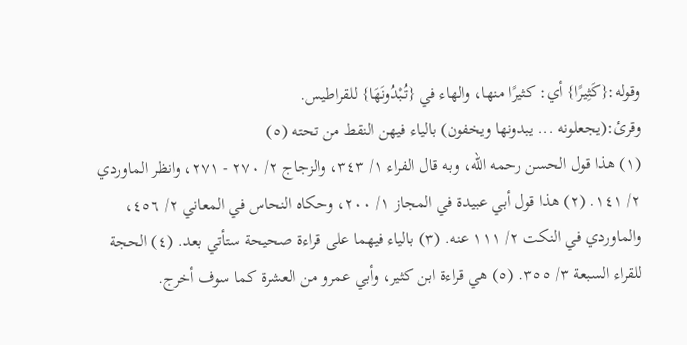وقوله:{كَثِيرًا} أي: كثيرًا منها، والهاء في {تُبْدُونَهَا} للقراطيس.
وقرئ:(يجعلونه ... يبدونها ويخفون) بالياء فيهن النقط من تحته (٥)
(١) هذا قول الحسن رحمه الله، وبه قال الفراء ١/ ٣٤٣، والزجاج ٢/ ٢٧٠ - ٢٧١، وانظر الماوردي ٢/ ١٤١. (٢) هذا قول أبي عبيدة في المجاز ١/ ٢٠٠، وحكاه النحاس في المعاني ٢/ ٤٥٦، والماوردي في النكت ٢/ ١١١ عنه. (٣) بالياء فيهما على قراءة صحيحة ستأتي بعد. (٤) الحجة للقراء السبعة ٣/ ٣٥٥. (٥) هي قراءة ابن كثير، وأبي عمرو من العشرة كما سوف أخرج.